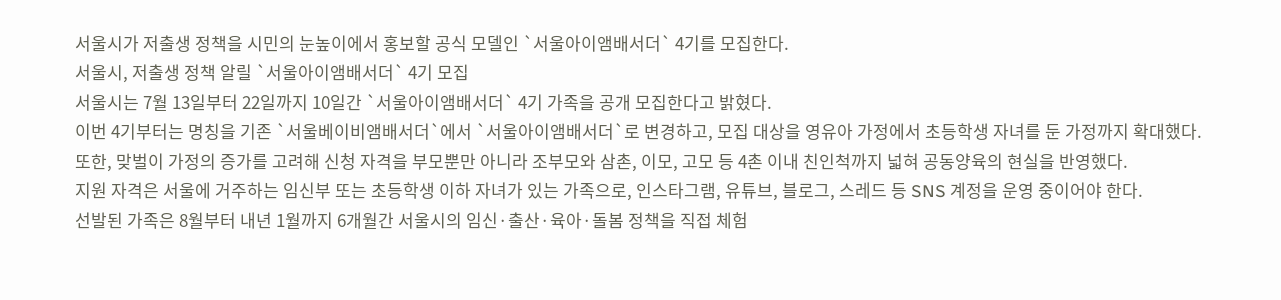서울시가 저출생 정책을 시민의 눈높이에서 홍보할 공식 모델인 `서울아이앰배서더` 4기를 모집한다.
서울시, 저출생 정책 알릴 `서울아이앰배서더` 4기 모집
서울시는 7월 13일부터 22일까지 10일간 `서울아이앰배서더` 4기 가족을 공개 모집한다고 밝혔다.
이번 4기부터는 명칭을 기존 `서울베이비앰배서더`에서 `서울아이앰배서더`로 변경하고, 모집 대상을 영유아 가정에서 초등학생 자녀를 둔 가정까지 확대했다.
또한, 맞벌이 가정의 증가를 고려해 신청 자격을 부모뿐만 아니라 조부모와 삼촌, 이모, 고모 등 4촌 이내 친인척까지 넓혀 공동양육의 현실을 반영했다.
지원 자격은 서울에 거주하는 임신부 또는 초등학생 이하 자녀가 있는 가족으로, 인스타그램, 유튜브, 블로그, 스레드 등 SNS 계정을 운영 중이어야 한다.
선발된 가족은 8월부터 내년 1월까지 6개월간 서울시의 임신·출산·육아·돌봄 정책을 직접 체험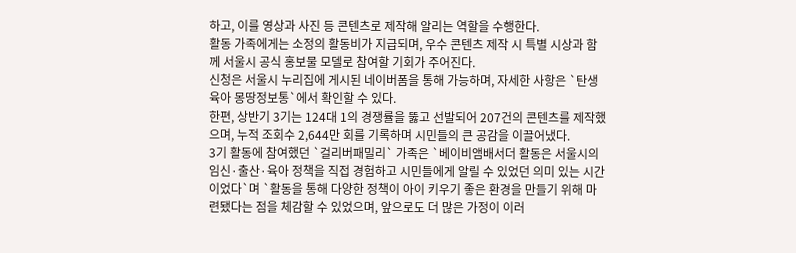하고, 이를 영상과 사진 등 콘텐츠로 제작해 알리는 역할을 수행한다.
활동 가족에게는 소정의 활동비가 지급되며, 우수 콘텐츠 제작 시 특별 시상과 함께 서울시 공식 홍보물 모델로 참여할 기회가 주어진다.
신청은 서울시 누리집에 게시된 네이버폼을 통해 가능하며, 자세한 사항은 `탄생육아 몽땅정보통`에서 확인할 수 있다.
한편, 상반기 3기는 124대 1의 경쟁률을 뚫고 선발되어 207건의 콘텐츠를 제작했으며, 누적 조회수 2,644만 회를 기록하며 시민들의 큰 공감을 이끌어냈다.
3기 활동에 참여했던 `걸리버패밀리` 가족은 `베이비앰배서더 활동은 서울시의 임신·출산·육아 정책을 직접 경험하고 시민들에게 알릴 수 있었던 의미 있는 시간이었다`며 `활동을 통해 다양한 정책이 아이 키우기 좋은 환경을 만들기 위해 마련됐다는 점을 체감할 수 있었으며, 앞으로도 더 많은 가정이 이러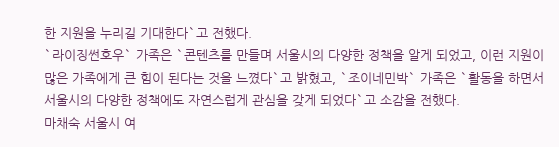한 지원을 누리길 기대한다`고 전했다.
`라이징썬호우` 가족은 `콘텐츠를 만들며 서울시의 다양한 정책을 알게 되었고, 이런 지원이 많은 가족에게 큰 힘이 된다는 것을 느꼈다`고 밝혔고, `조이네민박` 가족은 `활동을 하면서 서울시의 다양한 정책에도 자연스럽게 관심을 갖게 되었다`고 소감을 전했다.
마채숙 서울시 여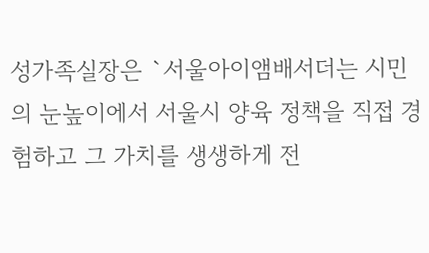성가족실장은 `서울아이앰배서더는 시민의 눈높이에서 서울시 양육 정책을 직접 경험하고 그 가치를 생생하게 전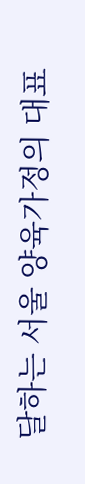달하는 서울 양육가정의 대표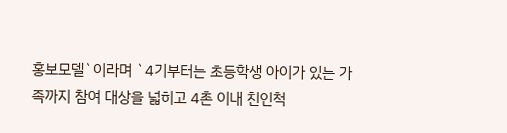홍보모델`이라며 `4기부터는 초등학생 아이가 있는 가족까지 참여 대상을 넓히고 4촌 이내 친인척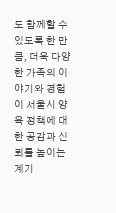도 함께할 수 있도록 한 만큼, 더욱 다양한 가족의 이야기와 경험이 서울시 양육 정책에 대한 공감과 신뢰를 높이는 계기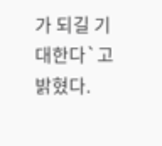가 되길 기대한다`고 밝혔다.